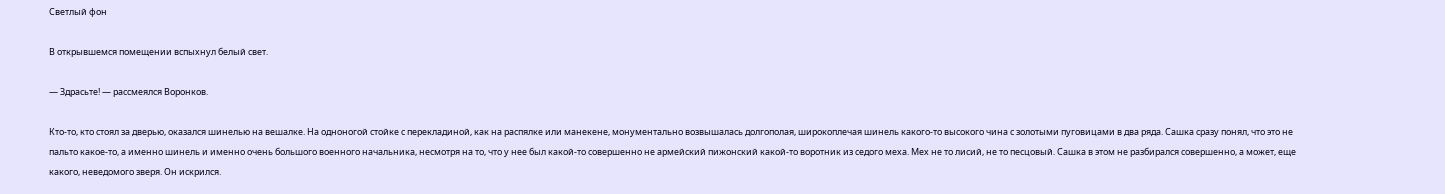Светлый фон

В открывшемся помещении вспыхнул белый свет.

— Здрасьте! — рассмеялся Воронков.

Кто-то, кто стоял за дверью, оказался шинелью на вешалке. На одноногой стойке с перекладиной, как на распялке или манекене, монументально возвышалась долгополая, широкоплечая шинель какого-то высокого чина с золотыми пуговицами в два ряда. Сашка сразу понял, что это не пальто какое-то, а именно шинель и именно очень большого военного начальника, несмотря на то, что у нее был какой-то совершенно не армейский пижонский какой-то воротник из седого меха. Мех не то лисий, не то песцовый. Сашка в этом не разбирался совершенно, а может, еще какого, неведомого зверя. Он искрился.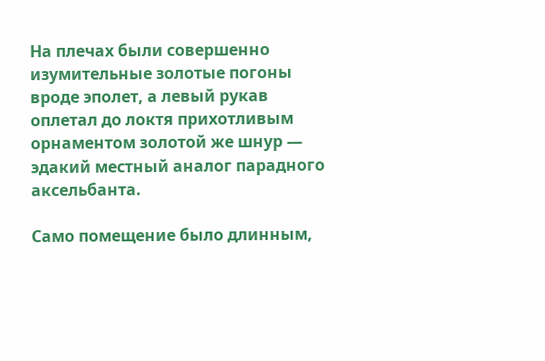На плечах были совершенно изумительные золотые погоны вроде эполет, а левый рукав оплетал до локтя прихотливым орнаментом золотой же шнур — эдакий местный аналог парадного аксельбанта.

Само помещение было длинным,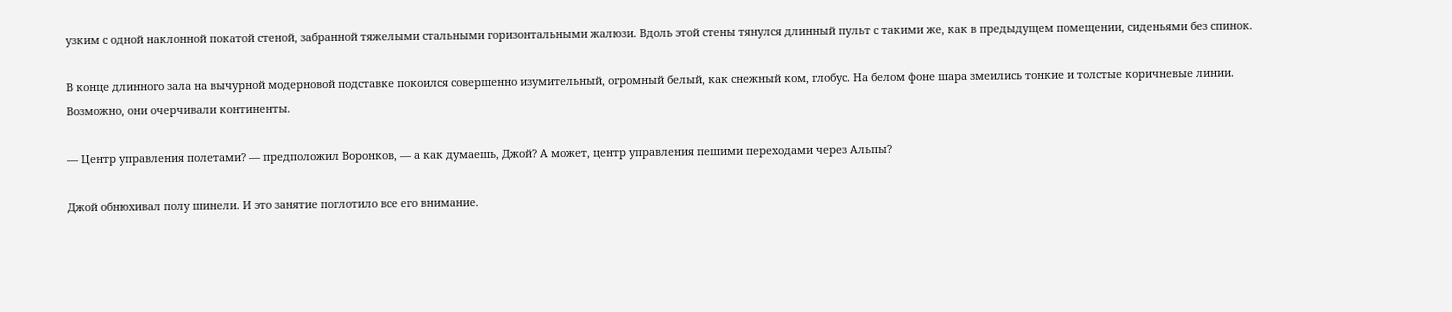узким с одной наклонной покатой стеной, забранной тяжелыми стальными горизонтальными жалюзи. Вдоль этой стены тянулся длинный пульт с такими же, как в предыдущем помещении, сиденьями без спинок.

В конце длинного зала на вычурной модерновой подставке покоился совершенно изумительный, огромный белый, как снежный ком, глобус. На белом фоне шара змеились тонкие и толстые коричневые линии. Возможно, они очерчивали континенты.

— Центр управления полетами? — предположил Воронков, — а как думаешь, Джой? А может, центр управления пешими переходами через Альпы?

Джой обнюхивал полу шинели. И это занятие поглотило все его внимание.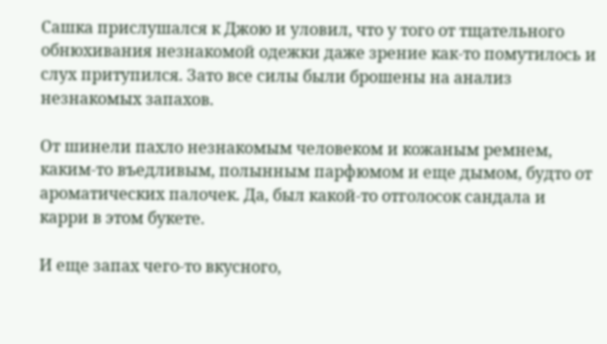Сашка прислушался к Джою и уловил, что у того от тщательного обнюхивания незнакомой одежки даже зрение как-то помутилось и слух притупился. Зато все силы были брошены на анализ незнакомых запахов.

От шинели пахло незнакомым человеком и кожаным ремнем, каким-то въедливым, полынным парфюмом и еще дымом, будто от ароматических палочек. Да, был какой-то отголосок сандала и карри в этом букете.

И еще запах чего-то вкусного,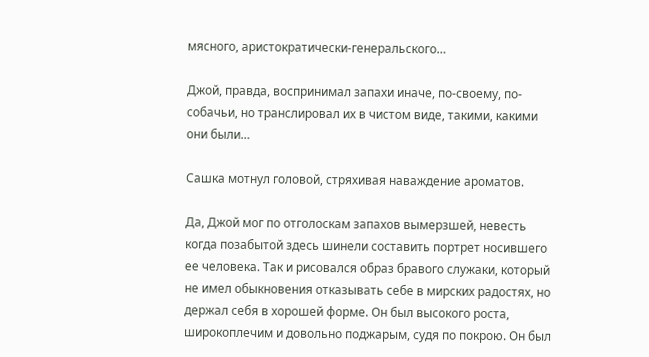мясного, аристократически-генеральского…

Джой, правда, воспринимал запахи иначе, по-своему, по-собачьи, но транслировал их в чистом виде, такими, какими они были…

Сашка мотнул головой, стряхивая наваждение ароматов.

Да, Джой мог по отголоскам запахов вымерзшей, невесть когда позабытой здесь шинели составить портрет носившего ее человека. Так и рисовался образ бравого служаки, который не имел обыкновения отказывать себе в мирских радостях, но держал себя в хорошей форме. Он был высокого роста, широкоплечим и довольно поджарым, судя по покрою. Он был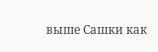выше Сашки как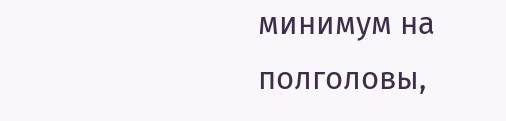минимум на полголовы,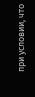при условии, что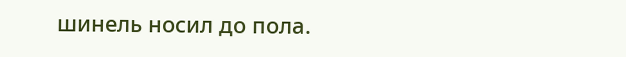шинель носил до пола.